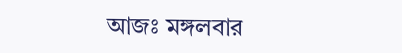আজঃ মঙ্গলবার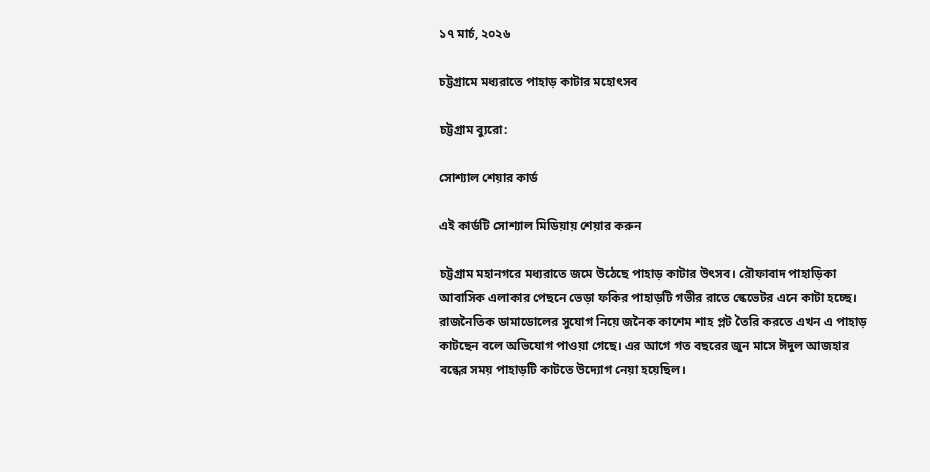১৭ মার্চ, ২০২৬

চট্টগ্রামে মধ্যরাতে পাহাড় কাটার মহোৎসব

চট্টগ্রাম ব্যুরো:

সোশ্যাল শেয়ার কার্ড

এই কার্ডটি সোশ্যাল মিডিয়ায় শেয়ার করুন

চট্টগ্রাম মহানগরে মধ্যরাতে জমে উঠেছে পাহাড় কাটার উৎসব। রৌফাবাদ পাহাড়িকা আবাসিক এলাকার পেছনে ভেড়া ফকির পাহাড়টি গভীর রাতে স্কেভেটর এনে কাটা হচ্ছে। রাজনৈতিক ডামাডোলের সুযোগ নিয়ে জনৈক কাশেম শাহ প্লট তৈরি করতে এখন এ পাহাড় কাটছেন বলে অভিযোগ পাওয়া গেছে। এর আগে গত বছরের জুন মাসে ঈদুল আজহার বন্ধের সময় পাহাড়টি কাটতে উদ্যোগ নেয়া হয়েছিল।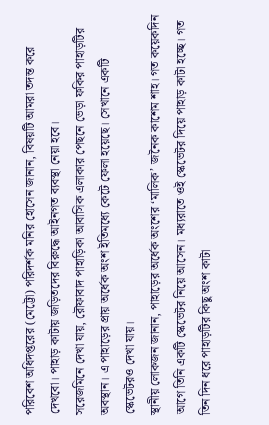পরিবেশ অধিদপ্তরের (মেট্টো) পরিদর্শক মনির হোসেন জানান, বিষয়টি আমরা তদন্ত করে দেখবো। পাহাড় কাটায় জড়িতদের বিরুদ্ধে আইনগত ব্যবস্থা নেয়া হবে।
সরেজমিনে দেখা যায়, রৌফাবাদ পাহাড়িকা আবাসিক এলাকার পেছনে ভেড়া ফকির পাহাড়টির অবস্থান। এ পাহাড়ের প্রায় অর্ধেক অংশ ইতিমধ্যে কেটে ফেলা হয়েছে। সেখানে একটি স্কেভেটরও দেখা যায়।
স্থানীয় লোকজন জানান, পাহাড়ের অর্ধেক অংশের ‘মালিক’ জনৈক কাশেম শাহ। গত কয়েকদিন আগে তিনি একটি স্কেভেটর নিয়ে আসেন। মধ্যরাতে ওই স্কেভেটর দিয়ে পাহাড় কাটা হচ্ছে। গত তিন দিন ধরে পাহাড়টির কিছু অংশ কাটা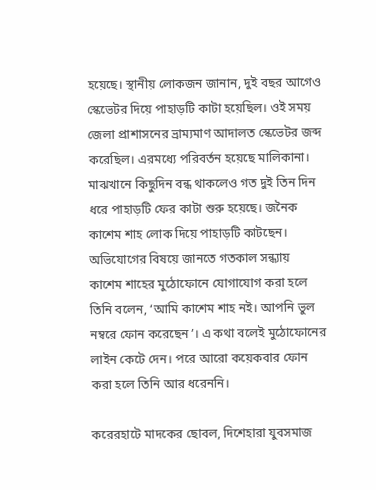হয়েছে। স্থানীয় লোকজন জানান, দুই বছর আগেও স্কেভেটর দিয়ে পাহাড়টি কাটা হয়েছিল। ওই সময় জেলা প্রাশাসনের ভ্রাম্যমাণ আদালত স্কেভেটর জব্দ করেছিল। এরমধ্যে পরিবর্তন হয়েছে মালিকানা। মাঝখানে কিছুদিন বন্ধ থাকলেও গত দুই তিন দিন ধরে পাহাড়টি ফের কাটা শুরু হয়েছে। জনৈক কাশেম শাহ লোক দিয়ে পাহাড়টি কাটছেন। অভিযোগের বিষয়ে জানতে গতকাল সন্ধ্যায় কাশেম শাহের মুঠোফোনে যোগাযোগ করা হলে তিনি বলেন, ‘আমি কাশেম শাহ নই। আপনি ভুল নম্বরে ফোন করেছেন’। এ কথা বলেই মুঠোফোনের লাইন কেটে দেন। পরে আরো কয়েকবার ফোন করা হলে তিনি আর ধরেননি।

করেরহাটে মাদকের ছোবল, দিশেহারা যুবসমাজ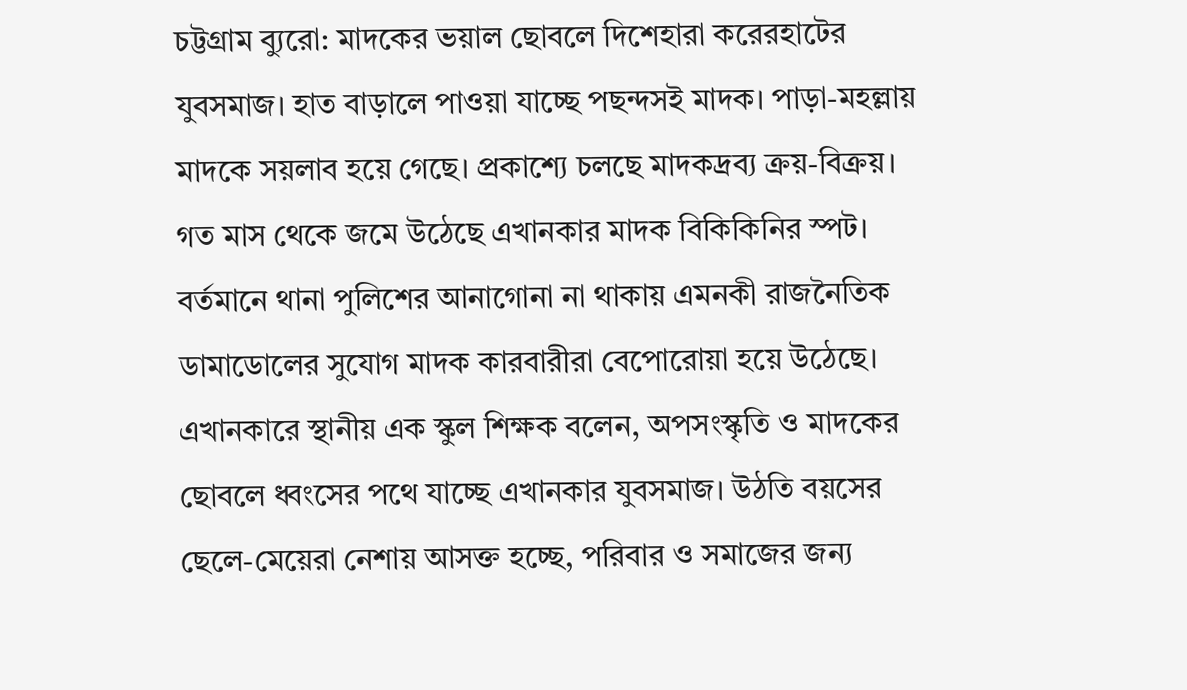চট্টগ্রাম ব্যুরো: মাদকের ভয়াল ছোবলে দিশেহারা করেরহাটের যুবসমাজ। হাত বাড়ালে পাওয়া যাচ্ছে পছন্দসই মাদক। পাড়া-মহল্লায় মাদকে সয়লাব হয়ে গেছে। প্রকাশ্যে চলছে মাদকদ্রব্য ক্রয়-বিক্রয়। গত মাস থেকে জমে উঠেছে এখানকার মাদক বিকিকিনির স্পট। বর্তমানে থানা পুলিশের আনাগোনা না থাকায় এমনকী রাজনৈতিক ডামাডোলের সুযোগ মাদক কারবারীরা বেপোরোয়া হয়ে উঠেছে।
এখানকারে স্থানীয় এক স্কুল শিক্ষক বলেন, অপসংস্কৃতি ও মাদকের ছোবলে ধ্বংসের পথে যাচ্ছে এখানকার যুবসমাজ। উঠতি বয়সের ছেলে-মেয়েরা নেশায় আসক্ত হচ্ছে, পরিবার ও সমাজের জন্য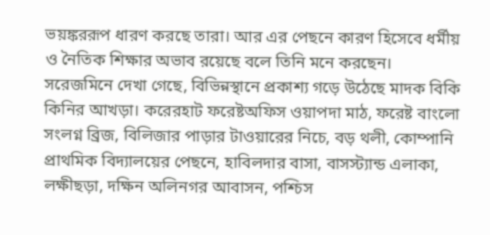ভয়ঙ্কররূপ ধারণ করছে তারা। আর এর পেছনে কারণ হিসেবে ধর্মীয় ও নৈতিক শিক্ষার অভাব রয়েছে বলে তিনি মনে করছেন।
সরেজমিনে দেখা গেছে, বিভিন্নস্থানে প্রকাশ্য গড়ে উঠেছে মাদক বিকি কিনির আখড়া। করেরহাট ফরেষ্টঅফিস ওয়াপদা মাঠ, ফরেষ্ট বাংলো সংলগ্ন ব্রিজ, বিলিজার পাড়ার টাওয়ারের নিচে, বড় থলী, কোম্পানি প্রাথমিক বিদ্যালয়ের পেছনে, হাবিলদার বাসা, বাসস্ট্যান্ড এলাকা, লক্ষীছড়া, দক্ষিন অলিনগর আবাসন, পশ্চিস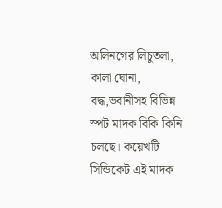অলিনগের লিচুতলা, কালা ঘোনা, বদ্ধ,ভবানীসহ বিভিন্ন স্পট মাদক বিকি কিনি চলছে। কয়েখটি সিন্ডিকেট এই মাদক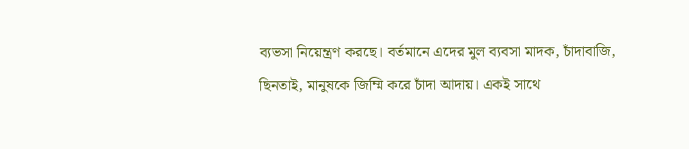ব্যভসা নিয়েন্ত্রণ করছে। বর্তমানে এদের মুল ব্যবসা মাদক, চাঁদাবাজি, ছিনতাই, মানুষকে জিম্মি করে চাঁদা আদায়। একই সাথে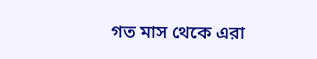গত মাস থেকে এরা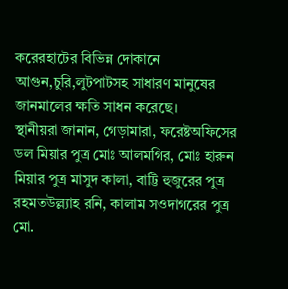করেরহাটের বিভিন্ন দোকানে আগুন,চুরি,লুটপাটসহ সাধারণ মানুষের জানমালের ক্ষতি সাধন করেছে।
স্থানীয়রা জানান, গেড়ামারা, ফরেষ্টঅফিসের ডল মিয়ার পুত্র মোঃ আলমগির, মোঃ হারুন মিয়ার পুত্র মাসুদ কালা, বাট্টি হুজুরের পুত্র রহমতউল্ল্যাহ রনি, কালাম সওদাগরের পুত্র মো.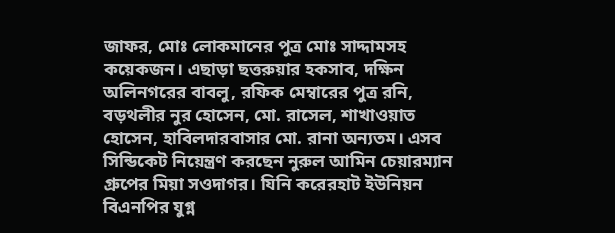জাফর, মোঃ লোকমানের পুত্র মোঃ সাদ্দামসহ কয়েকজন। এছাড়া ছত্তরুয়ার হকসাব, দক্ষিন অলিনগরের বাবলু, রফিক মেম্বারের পুত্র রনি, বড়থলীর নুর হোসেন, মো. রাসেল, শাখাওয়াত হোসেন, হাবিলদারবাসার মো. রানা অন্যতম। এসব সিন্ডিকেট নিয়েন্ত্রণ করছেন নুরুল আমিন চেয়ারম্যান গ্রুপের মিয়া সওদাগর। যিনি করেরহাট ইউনিয়ন বিএনপির যুগ্ন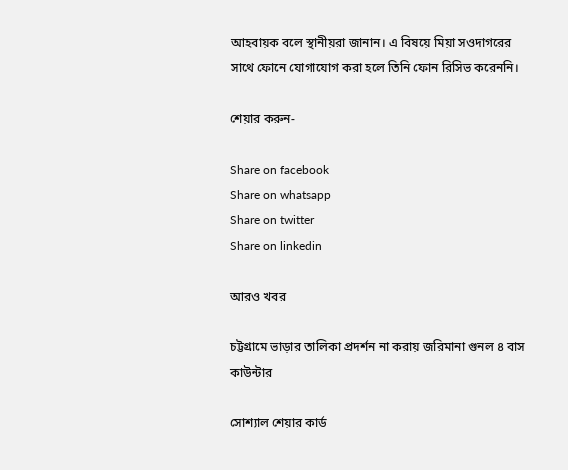আহবায়ক বলে স্থানীয়রা জানান। এ বিষয়ে মিয়া সওদাগরের সাথে ফোনে যোগাযোগ করা হলে তিনি ফোন রিসিভ করেননি।

শেয়ার করুন-

Share on facebook
Share on whatsapp
Share on twitter
Share on linkedin

আরও খবর

চট্টগ্রামে ভাড়ার তালিকা প্রদর্শন না করায় জরিমানা গুনল ৪ বাস কাউন্টার

সোশ্যাল শেয়ার কার্ড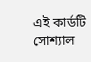এই কার্ডটি সোশ্যাল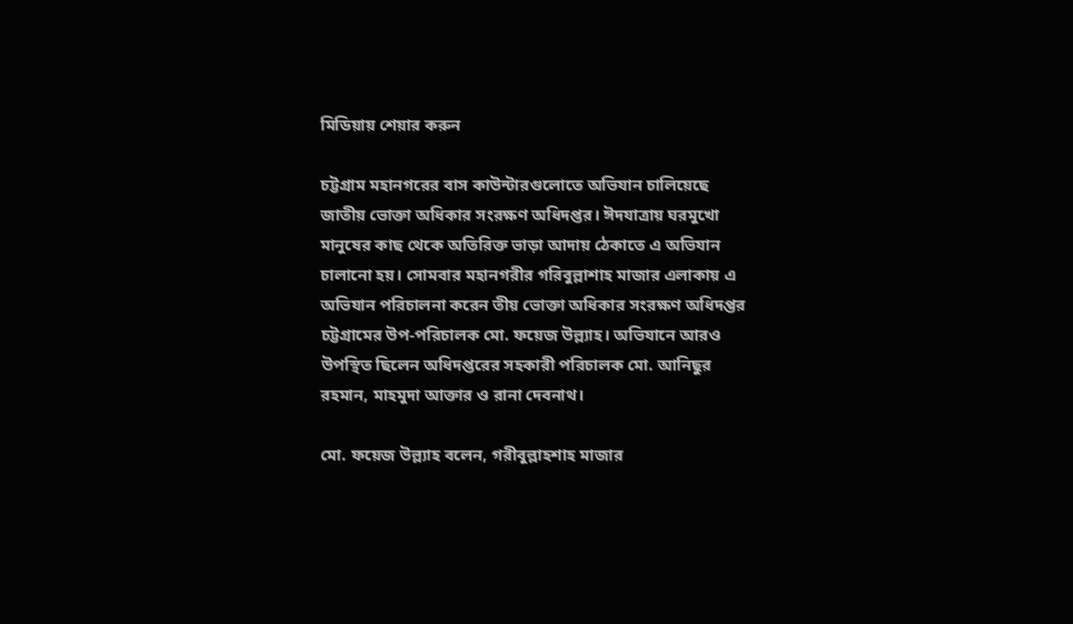মিডিয়ায় শেয়ার করুন

চট্টগ্রাম মহানগরের বাস কাউন্টারগুলোতে অভিযান চালিয়েছে জাতীয় ভোক্তা অধিকার সংরক্ষণ অধিদপ্তর। ঈদযাত্রায় ঘরমুখো মানুষের কাছ থেকে অতিরিক্ত ভাড়া আদায় ঠেকাতে এ অভিযান চালানো হয়। সোমবার মহানগরীর গরিবুল্লাশাহ মাজার এলাকায় এ অভিযান পরিচালনা করেন তীয় ভোক্তা অধিকার সংরক্ষণ অধিদপ্তর চট্টগ্রামের উপ-পরিচালক মো. ফয়েজ উল্ল্যাহ। অভিযানে আরও উপস্থিত ছিলেন অধিদপ্তরের সহকারী পরিচালক মো. আনিছুর রহমান, মাহমুদা আক্তার ও রানা দেবনাথ।

মো. ফয়েজ উল্ল্যাহ বলেন, গরীবুল্লাহশাহ মাজার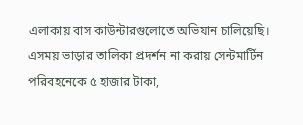এলাকায় বাস কাউন্টারগুলোতে অভিযান চালিয়েছি। এসময় ভাড়ার তালিকা প্রদর্শন না করায় সেন্টমার্টিন পরিবহনেকে ৫ হাজার টাকা,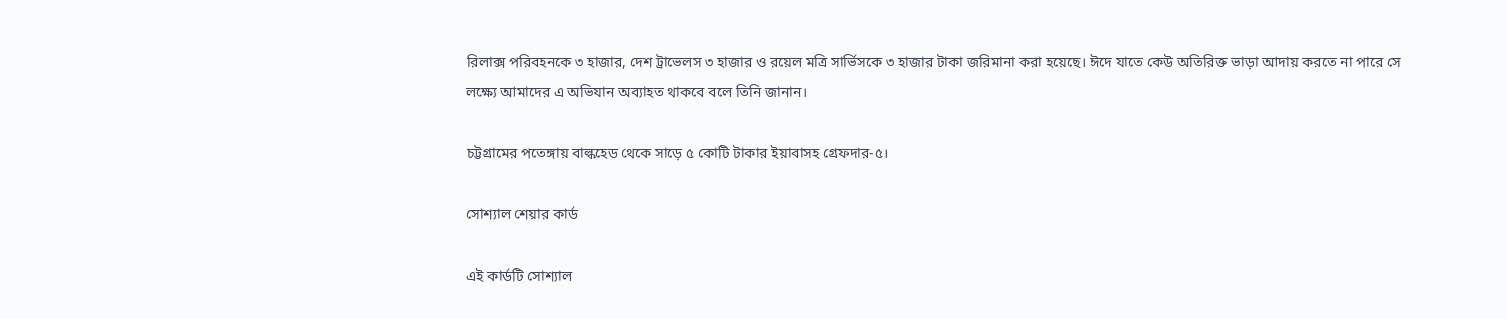রিলাক্স পরিবহনকে ৩ হাজার, দেশ ট্রাভেলস ৩ হাজার ও রয়েল মত্রি সার্ভিসকে ৩ হাজার টাকা জরিমানা করা হয়েছে। ঈদে যাতে কেউ অতিরিক্ত ভাড়া আদায় করতে না পারে সে লক্ষ্যে আমাদের এ অভিযান অব্যাহত থাকবে বলে তিনি জানান।

চট্টগ্রামের পতেঙ্গায় বাল্কহেড থেকে সাড়ে ৫ কোটি টাকার ইয়াবাসহ গ্রেফদার-৫।

সোশ্যাল শেয়ার কার্ড

এই কার্ডটি সোশ্যাল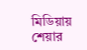মিডিয়ায় শেয়ার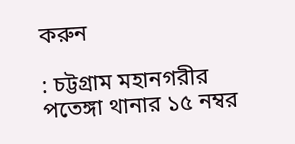করুন

: চট্টগ্রাম মহানগরীর পতেঙ্গা থানার ১৫ নম্বর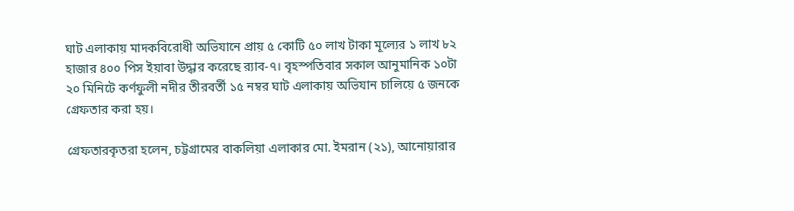ঘাট এলাকায় মাদকবিরোধী অভিযানে প্রায় ৫ কোটি ৫০ লাখ টাকা মূল্যের ১ লাখ ৮২ হাজার ৪০০ পিস ইয়াবা উদ্ধার করেছে র‌্যাব-৭। বৃহস্পতিবার সকাল আনুমানিক ১০টা ২০ মিনিটে কর্ণফুলী নদীর তীরবর্তী ১৫ নম্বর ঘাট এলাকায় অভিযান চালিয়ে ৫ জনকে গ্রেফতার করা হয়।

গ্রেফতারকৃতরা হলেন, চট্টগ্রামের বাকলিয়া এলাকার মো. ইমরান (২১), আনোয়ারার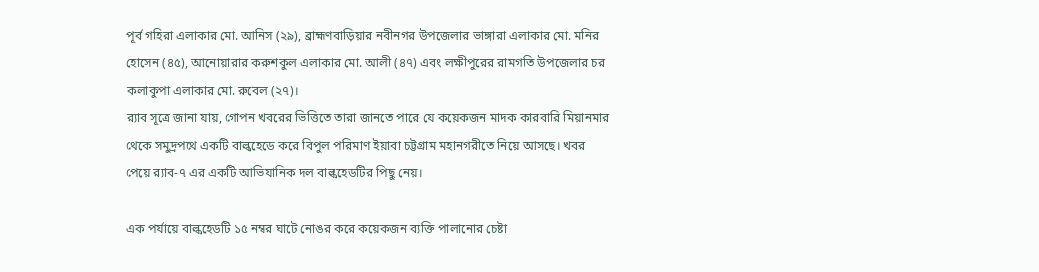পূর্ব গহিরা এলাকার মো. আনিস (২৯), ব্রাহ্মণবাড়িয়ার নবীনগর উপজেলার ভাঙ্গারা এলাকার মো. মনির হোসেন (৪৫), আনোয়ারার করুশকুল এলাকার মো. আলী (৪৭) এবং লক্ষীপুরের রামগতি উপজেলার চর কলাকুপা এলাকার মো. রুবেল (২৭)।
র‌্যাব সূত্রে জানা যায়, গোপন খবরের ভিত্তিতে তারা জানতে পারে যে কয়েকজন মাদক কারবারি মিয়ানমার থেকে সমুদ্রপথে একটি বাল্কহেডে করে বিপুল পরিমাণ ইয়াবা চট্টগ্রাম মহানগরীতে নিয়ে আসছে। খবর পেয়ে র‌্যাব-৭ এর একটি আভিযানিক দল বাল্কহেডটির পিছু নেয়।

এক পর্যায়ে বাল্কহেডটি ১৫ নম্বর ঘাটে নোঙর করে কয়েকজন ব্যক্তি পালানোর চেষ্টা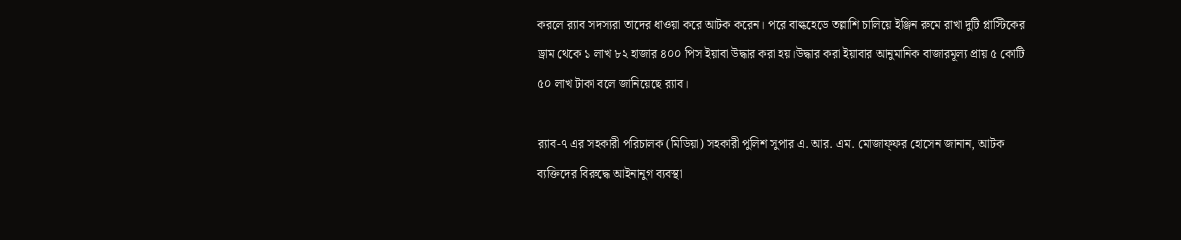করলে র‌্যাব সদস্যরা তাদের ধাওয়া করে আটক করেন। পরে বাল্কহেডে তল্লাশি চালিয়ে ইঞ্জিন রুমে রাখা দুটি প্লাস্টিকের ড্রাম থেকে ১ লাখ ৮২ হাজার ৪০০ পিস ইয়াবা উদ্ধার করা হয়।উদ্ধার করা ইয়াবার আনুমানিক বাজারমূল্য প্রায় ৫ কোটি ৫০ লাখ টাকা বলে জানিয়েছে র‌্যাব।

র‌্যাব-৭ এর সহকারী পরিচালক (মিডিয়া) সহকারী পুলিশ সুপার এ. আর. এম. মোজাফ্ফর হোসেন জানান, আটক ব্যক্তিদের বিরুদ্ধে আইনানুগ ব্যবস্থা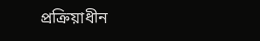প্রক্রিয়াধীন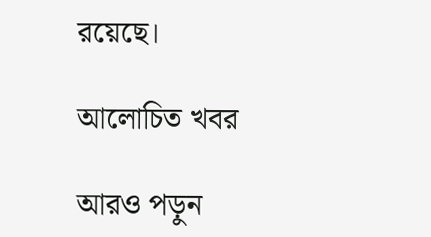রয়েছে।

আলোচিত খবর

আরও পড়ুন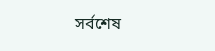সর্বশেষ